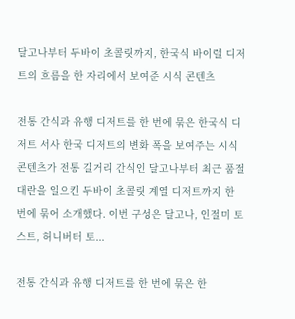달고나부터 두바이 초콜릿까지, 한국식 바이럴 디저트의 흐름을 한 자리에서 보여준 시식 콘텐츠

전통 간식과 유행 디저트를 한 번에 묶은 한국식 디저트 서사 한국 디저트의 변화 폭을 보여주는 시식 콘텐츠가 전통 길거리 간식인 달고나부터 최근 품절 대란을 일으킨 두바이 초콜릿 계열 디저트까지 한 번에 묶어 소개했다. 이번 구성은 달고나, 인절미 토스트, 허니버터 토...

전통 간식과 유행 디저트를 한 번에 묶은 한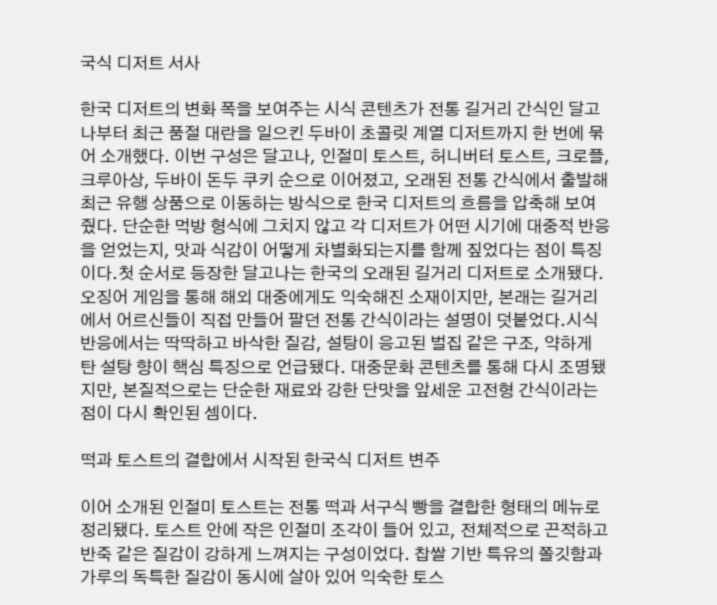국식 디저트 서사

한국 디저트의 변화 폭을 보여주는 시식 콘텐츠가 전통 길거리 간식인 달고나부터 최근 품절 대란을 일으킨 두바이 초콜릿 계열 디저트까지 한 번에 묶어 소개했다. 이번 구성은 달고나, 인절미 토스트, 허니버터 토스트, 크로플, 크루아상, 두바이 돈두 쿠키 순으로 이어졌고, 오래된 전통 간식에서 출발해 최근 유행 상품으로 이동하는 방식으로 한국 디저트의 흐름을 압축해 보여줬다. 단순한 먹방 형식에 그치지 않고 각 디저트가 어떤 시기에 대중적 반응을 얻었는지, 맛과 식감이 어떻게 차별화되는지를 함께 짚었다는 점이 특징이다.첫 순서로 등장한 달고나는 한국의 오래된 길거리 디저트로 소개됐다. 오징어 게임을 통해 해외 대중에게도 익숙해진 소재이지만, 본래는 길거리에서 어르신들이 직접 만들어 팔던 전통 간식이라는 설명이 덧붙었다.시식 반응에서는 딱딱하고 바삭한 질감, 설탕이 응고된 벌집 같은 구조, 약하게 탄 설탕 향이 핵심 특징으로 언급됐다. 대중문화 콘텐츠를 통해 다시 조명됐지만, 본질적으로는 단순한 재료와 강한 단맛을 앞세운 고전형 간식이라는 점이 다시 확인된 셈이다.

떡과 토스트의 결합에서 시작된 한국식 디저트 변주

이어 소개된 인절미 토스트는 전통 떡과 서구식 빵을 결합한 형태의 메뉴로 정리됐다. 토스트 안에 작은 인절미 조각이 들어 있고, 전체적으로 끈적하고 반죽 같은 질감이 강하게 느껴지는 구성이었다. 찹쌀 기반 특유의 쫄깃함과 가루의 독특한 질감이 동시에 살아 있어 익숙한 토스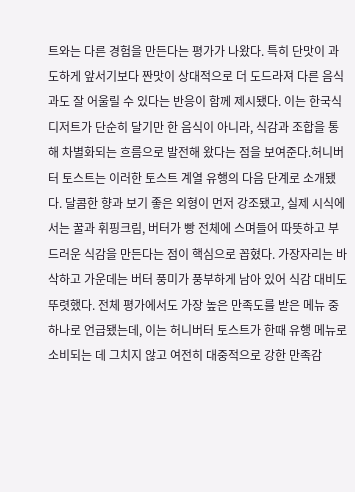트와는 다른 경험을 만든다는 평가가 나왔다. 특히 단맛이 과도하게 앞서기보다 짠맛이 상대적으로 더 도드라져 다른 음식과도 잘 어울릴 수 있다는 반응이 함께 제시됐다. 이는 한국식 디저트가 단순히 달기만 한 음식이 아니라, 식감과 조합을 통해 차별화되는 흐름으로 발전해 왔다는 점을 보여준다.허니버터 토스트는 이러한 토스트 계열 유행의 다음 단계로 소개됐다. 달콤한 향과 보기 좋은 외형이 먼저 강조됐고, 실제 시식에서는 꿀과 휘핑크림, 버터가 빵 전체에 스며들어 따뜻하고 부드러운 식감을 만든다는 점이 핵심으로 꼽혔다. 가장자리는 바삭하고 가운데는 버터 풍미가 풍부하게 남아 있어 식감 대비도 뚜렷했다. 전체 평가에서도 가장 높은 만족도를 받은 메뉴 중 하나로 언급됐는데, 이는 허니버터 토스트가 한때 유행 메뉴로 소비되는 데 그치지 않고 여전히 대중적으로 강한 만족감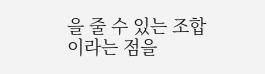을 줄 수 있는 조합이라는 점을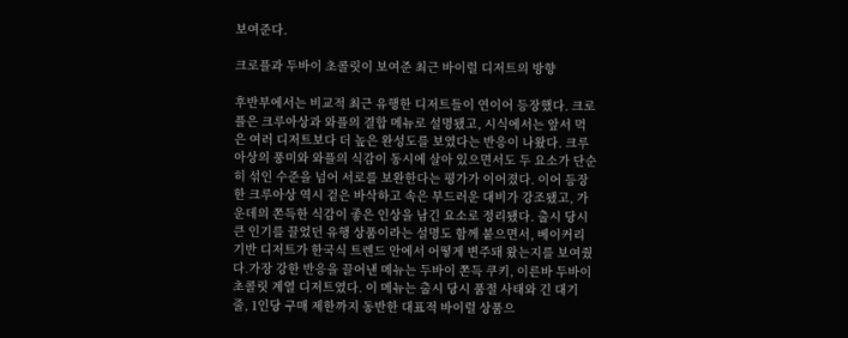보여준다.

크로플과 두바이 초콜릿이 보여준 최근 바이럴 디저트의 방향

후반부에서는 비교적 최근 유행한 디저트들이 연이어 등장했다. 크로플은 크루아상과 와플의 결합 메뉴로 설명됐고, 시식에서는 앞서 먹은 여러 디저트보다 더 높은 완성도를 보였다는 반응이 나왔다. 크루아상의 풍미와 와플의 식감이 동시에 살아 있으면서도 두 요소가 단순히 섞인 수준을 넘어 서로를 보완한다는 평가가 이어졌다. 이어 등장한 크루아상 역시 겉은 바삭하고 속은 부드러운 대비가 강조됐고, 가운데의 쫀득한 식감이 좋은 인상을 남긴 요소로 정리됐다. 출시 당시 큰 인기를 끌었던 유행 상품이라는 설명도 함께 붙으면서, 베이커리 기반 디저트가 한국식 트렌드 안에서 어떻게 변주돼 왔는지를 보여줬다.가장 강한 반응을 끌어낸 메뉴는 두바이 쫀득 쿠키, 이른바 두바이 초콜릿 계열 디저트였다. 이 메뉴는 출시 당시 품절 사태와 긴 대기 줄, 1인당 구매 제한까지 동반한 대표적 바이럴 상품으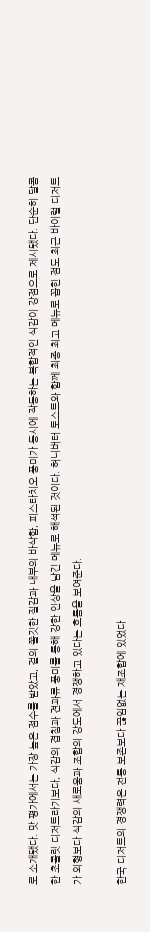로 소개됐다. 맛 평가에서는 가장 높은 점수를 받았고, 겉의 쫄깃한 질감과 내부의 바삭함, 피스타치오 풍미가 동시에 작동하는 복합적인 식감이 강점으로 제시됐다. 단순히 달콤한 초콜릿 디저트라기보다, 식감의 겹침과 견과류 풍미를 통해 강한 인상을 남긴 메뉴로 해석된 것이다. 허니버터 토스트와 함께 최종 최고 메뉴로 꼽힌 점도 최근 바이럴 디저트가 외형보다 식감의 새로움과 조합의 강도에서 경쟁하고 있다는 흐름을 보여준다.

한국 디저트의 경쟁력은 전통 보존보다 끊임없는 재조합에 있었다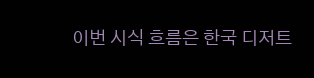이번 시식 흐름은 한국 디저트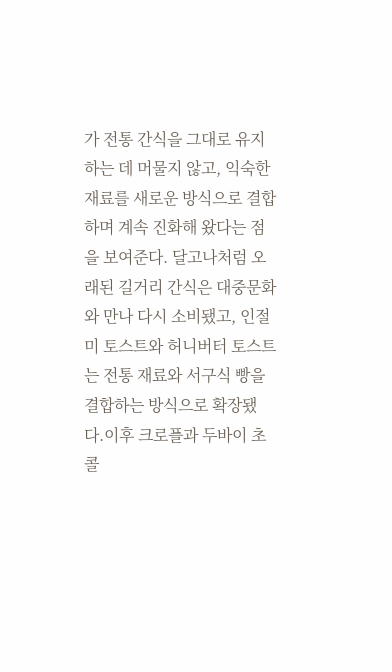가 전통 간식을 그대로 유지하는 데 머물지 않고, 익숙한 재료를 새로운 방식으로 결합하며 계속 진화해 왔다는 점을 보여준다. 달고나처럼 오래된 길거리 간식은 대중문화와 만나 다시 소비됐고, 인절미 토스트와 허니버터 토스트는 전통 재료와 서구식 빵을 결합하는 방식으로 확장됐다.이후 크로플과 두바이 초콜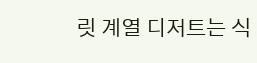릿 계열 디저트는 식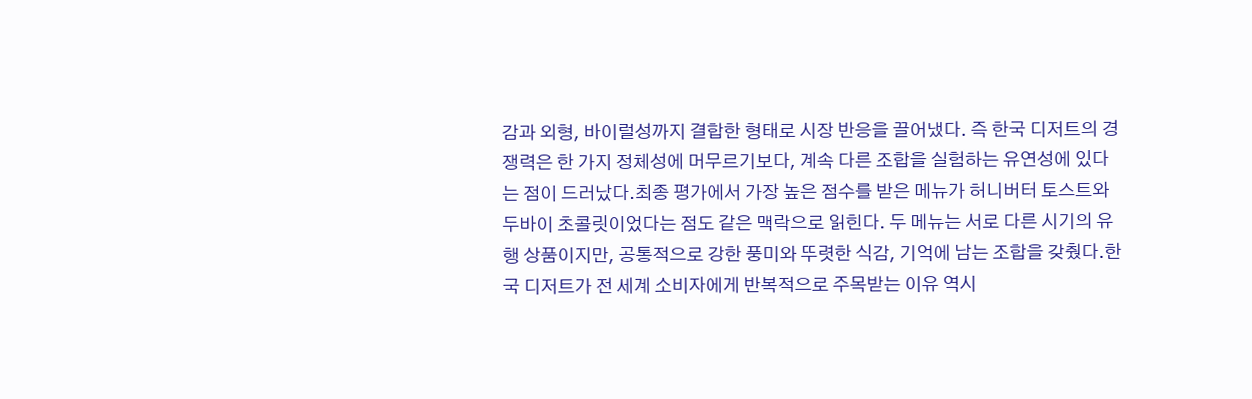감과 외형, 바이럴성까지 결합한 형태로 시장 반응을 끌어냈다. 즉 한국 디저트의 경쟁력은 한 가지 정체성에 머무르기보다, 계속 다른 조합을 실험하는 유연성에 있다는 점이 드러났다.최종 평가에서 가장 높은 점수를 받은 메뉴가 허니버터 토스트와 두바이 초콜릿이었다는 점도 같은 맥락으로 읽힌다. 두 메뉴는 서로 다른 시기의 유행 상품이지만, 공통적으로 강한 풍미와 뚜렷한 식감, 기억에 남는 조합을 갖췄다.한국 디저트가 전 세계 소비자에게 반복적으로 주목받는 이유 역시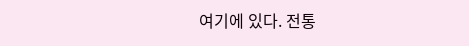여기에 있다. 전통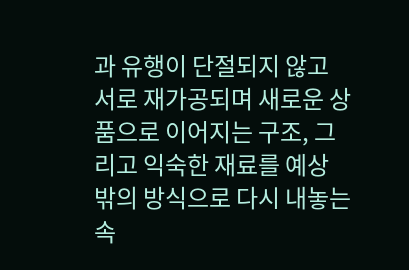과 유행이 단절되지 않고 서로 재가공되며 새로운 상품으로 이어지는 구조, 그리고 익숙한 재료를 예상 밖의 방식으로 다시 내놓는 속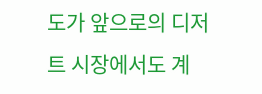도가 앞으로의 디저트 시장에서도 계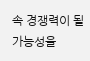속 경쟁력이 될 가능성을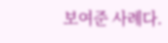보여준 사례다.